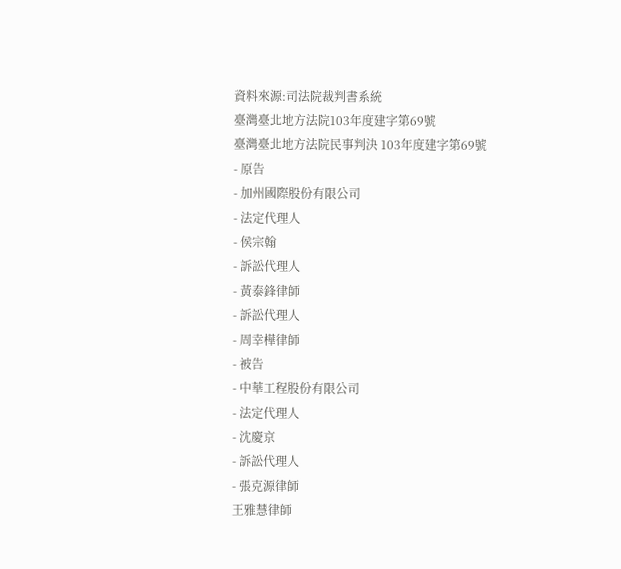資料來源:司法院裁判書系統
臺灣臺北地方法院103年度建字第69號
臺灣臺北地方法院民事判決 103年度建字第69號
- 原告
- 加州國際股份有限公司
- 法定代理人
- 侯宗翰
- 訴訟代理人
- 黃泰鋒律師
- 訴訟代理人
- 周幸樺律師
- 被告
- 中華工程股份有限公司
- 法定代理人
- 沈慶京
- 訴訟代理人
- 張克源律師
王雅慧律師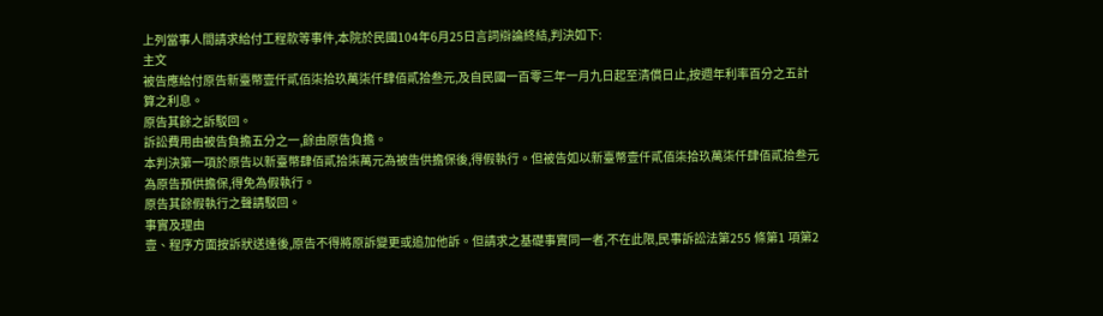上列當事人間請求給付工程款等事件,本院於民國104年6月25日言詞辯論終結,判決如下:
主文
被告應給付原告新臺幣壹仟貳佰柒拾玖萬柒仟肆佰貳拾叁元,及自民國一百零三年一月九日起至清償日止,按週年利率百分之五計算之利息。
原告其餘之訴駁回。
訴訟費用由被告負擔五分之一,餘由原告負擔。
本判決第一項於原告以新臺幣肆佰貳拾柒萬元為被告供擔保後,得假執行。但被告如以新臺幣壹仟貳佰柒拾玖萬柒仟肆佰貳拾叁元為原告預供擔保,得免為假執行。
原告其餘假執行之聲請駁回。
事實及理由
壹、程序方面按訴狀送達後,原告不得將原訴變更或追加他訴。但請求之基礎事實同一者,不在此限,民事訴訟法第255 條第1 項第2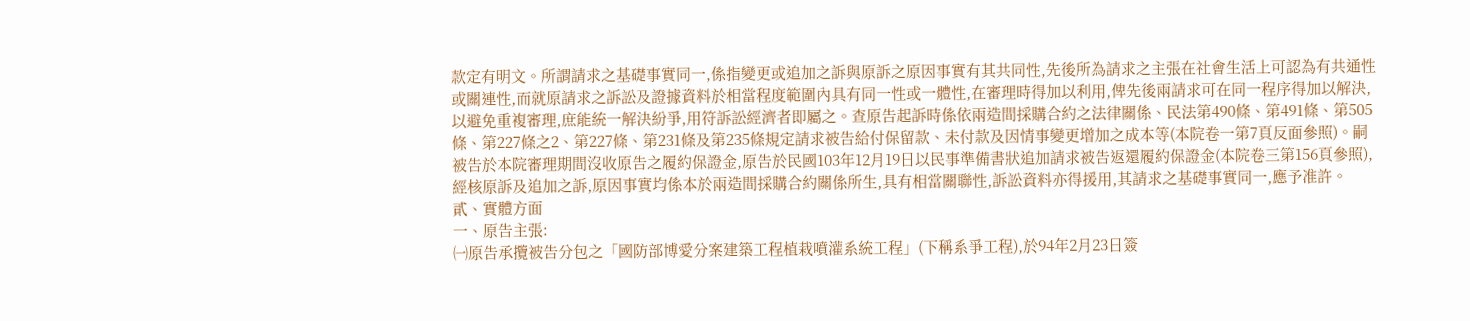款定有明文。所謂請求之基礎事實同一,係指變更或追加之訴與原訴之原因事實有其共同性,先後所為請求之主張在社會生活上可認為有共通性或關連性,而就原請求之訴訟及證據資料於相當程度範圍內具有同一性或一體性,在審理時得加以利用,俾先後兩請求可在同一程序得加以解決,以避免重複審理,庶能統一解決紛爭,用符訴訟經濟者即屬之。查原告起訴時係依兩造間採購合約之法律關係、民法第490條、第491條、第505條、第227條之2、第227條、第231條及第235條規定請求被告給付保留款、未付款及因情事變更增加之成本等(本院卷一第7頁反面參照)。嗣被告於本院審理期間沒收原告之履約保證金,原告於民國103年12月19日以民事準備書狀追加請求被告返還履約保證金(本院卷三第156頁參照),經核原訴及追加之訴,原因事實均係本於兩造間採購合約關係所生,具有相當關聯性,訴訟資料亦得援用,其請求之基礎事實同一,應予准許。
貳、實體方面
一、原告主張:
㈠原告承攬被告分包之「國防部博愛分案建築工程植栽噴灌系統工程」(下稱系爭工程),於94年2月23日簽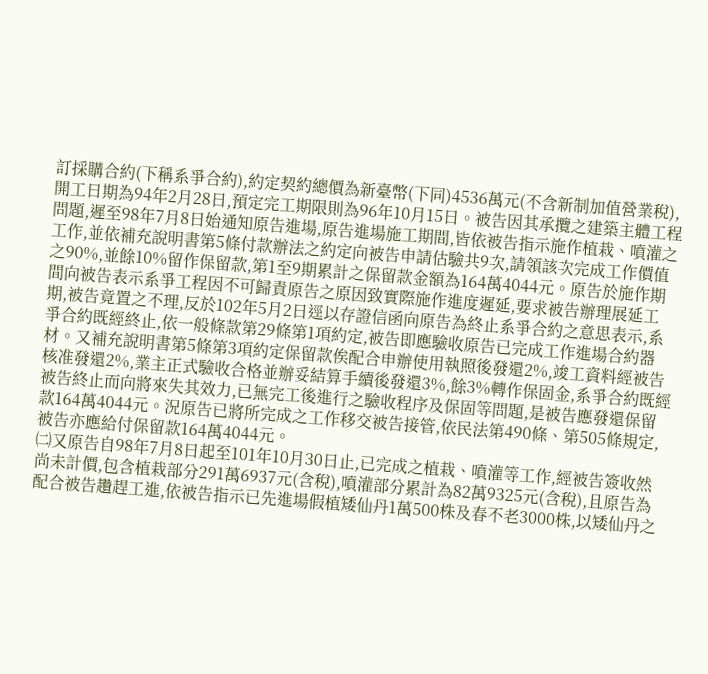訂採購合約(下稱系爭合約),約定契約總價為新臺幣(下同)4536萬元(不含新制加值營業稅),開工日期為94年2月28日,預定完工期限則為96年10月15日。被告因其承攬之建築主體工程問題,遲至98年7月8日始通知原告進場,原告進場施工期間,皆依被告指示施作植栽、噴灌之工作,並依補充說明書第5條付款辦法之約定向被告申請估驗共9次,請領該次完成工作價值之90%,並餘10%留作保留款,第1至9期累計之保留款金額為164萬4044元。原告於施作期間向被告表示系爭工程因不可歸責原告之原因致實際施作進度遲延,要求被告辦理展延工期,被告竟置之不理,反於102年5月2日逕以存證信函向原告為終止系爭合約之意思表示,系爭合約既經終止,依一般條款第29條第1項約定,被告即應驗收原告已完成工作進場合約器材。又補充說明書第5條第3項約定保留款俟配合申辦使用執照後發還2%,竣工資料經被告核准發還2%,業主正式驗收合格並辦妥結算手續後發還3%,餘3%轉作保固金,系爭合約既經被告終止而向將來失其效力,已無完工後進行之驗收程序及保固等問題,是被告應發還保留款164萬4044元。況原告已將所完成之工作移交被告接管,依民法第490條、第505條規定,被告亦應給付保留款164萬4044元。
㈡又原告自98年7月8日起至101年10月30日止,已完成之植栽、噴灌等工作,經被告簽收然尚未計價,包含植栽部分291萬6937元(含稅),噴灌部分累計為82萬9325元(含稅),且原告為配合被告趲趕工進,依被告指示已先進場假植矮仙丹1萬500株及春不老3000株,以矮仙丹之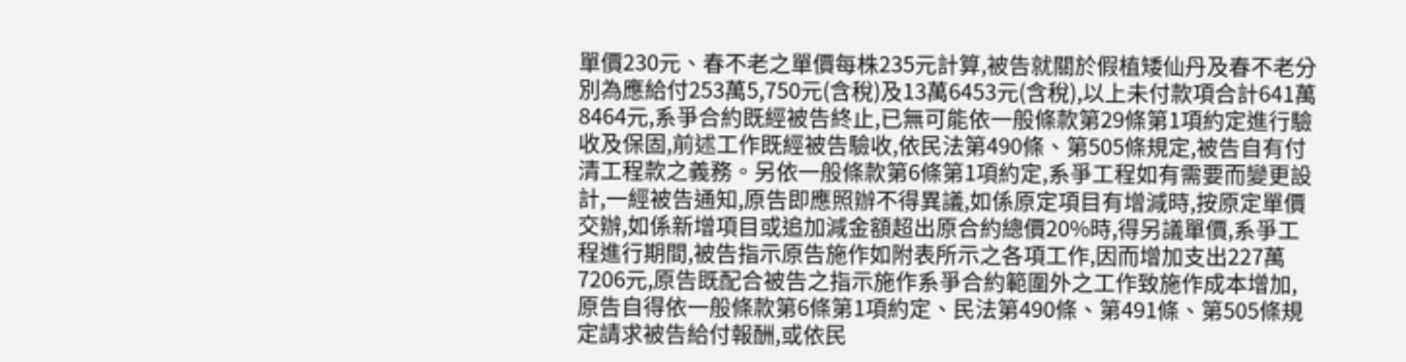單價230元、春不老之單價每株235元計算,被告就關於假植矮仙丹及春不老分別為應給付253萬5,750元(含稅)及13萬6453元(含稅),以上未付款項合計641萬8464元,系爭合約既經被告終止,已無可能依一般條款第29條第1項約定進行驗收及保固,前述工作既經被告驗收,依民法第490條、第505條規定,被告自有付清工程款之義務。另依一般條款第6條第1項約定,系爭工程如有需要而變更設計,一經被告通知,原告即應照辦不得異議,如係原定項目有增減時,按原定單價交辦,如係新增項目或追加減金額超出原合約總價20%時,得另議單價,系爭工程進行期間,被告指示原告施作如附表所示之各項工作,因而增加支出227萬7206元,原告既配合被告之指示施作系爭合約範圍外之工作致施作成本增加,原告自得依一般條款第6條第1項約定、民法第490條、第491條、第505條規定請求被告給付報酬,或依民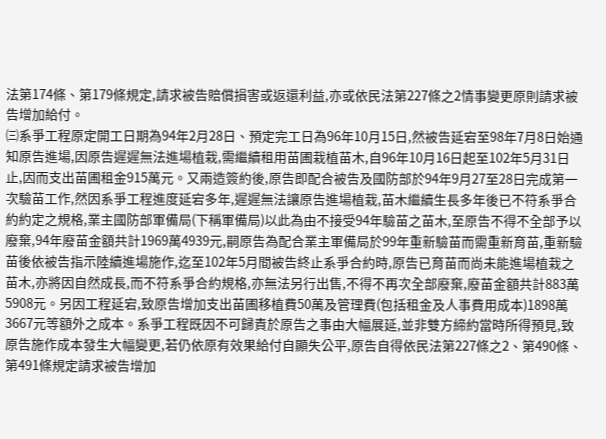法第174條、第179條規定,請求被告賠償損害或返還利益,亦或依民法第227條之2情事變更原則請求被告增加給付。
㈢系爭工程原定開工日期為94年2月28日、預定完工日為96年10月15日,然被告延宕至98年7月8日始通知原告進場,因原告遲遲無法進場植栽,需繼續租用苗圃栽植苗木,自96年10月16日起至102年5月31日止,因而支出苗圃租金915萬元。又兩造簽約後,原告即配合被告及國防部於94年9月27至28日完成第一次驗苗工作,然因系爭工程進度延宕多年,遲遲無法讓原告進場植栽,苗木繼續生長多年後已不符系爭合約約定之規格,業主國防部軍備局(下稱軍備局)以此為由不接受94年驗苗之苗木,至原告不得不全部予以廢棄,94年廢苗金額共計1969萬4939元,嗣原告為配合業主軍備局於99年重新驗苗而需重新育苗,重新驗苗後依被告指示陸續進場施作,迄至102年5月間被告終止系爭合約時,原告已育苗而尚未能進場植栽之苗木,亦將因自然成長,而不符系爭合約規格,亦無法另行出售,不得不再次全部廢棄,廢苗金額共計883萬5908元。另因工程延宕,致原告增加支出苗圃移植費50萬及管理費(包括租金及人事費用成本)1898萬3667元等額外之成本。系爭工程既因不可歸責於原告之事由大幅展延,並非雙方締約當時所得預見,致原告施作成本發生大幅變更,若仍依原有效果給付自顯失公平,原告自得依民法第227條之2、第490條、第491條規定請求被告增加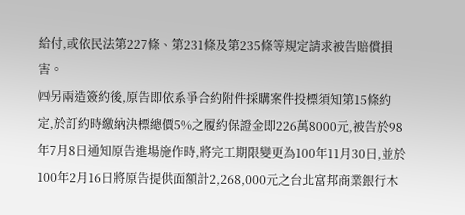給付,或依民法第227條、第231條及第235條等規定請求被告賠償損害。
㈣另兩造簽約後,原告即依系爭合約附件採購案件投標須知第15條約定,於訂約時繳納決標總價5%之履約保證金即226萬8000元,被告於98年7月8日通知原告進場施作時,將完工期限變更為100年11月30日,並於100年2月16日將原告提供面額計2,268,000元之台北富邦商業銀行木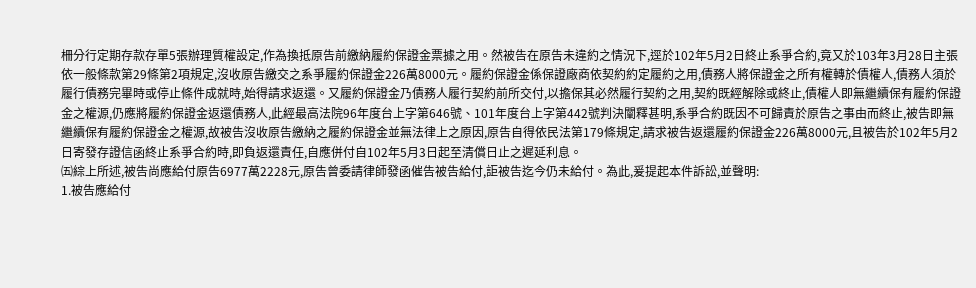柵分行定期存款存單5張辦理質權設定,作為換抵原告前繳納履約保證金票據之用。然被告在原告未違約之情況下,逕於102年5月2日終止系爭合約,竟又於103年3月28日主張依一般條款第29條第2項規定,沒收原告繳交之系爭履約保證金226萬8000元。履約保證金係保證廠商依契約約定履約之用,債務人將保證金之所有權轉於債權人,債務人須於履行債務完畢時或停止條件成就時,始得請求返還。又履約保證金乃債務人履行契約前所交付,以擔保其必然履行契約之用,契約既經解除或終止,債權人即無繼續保有履約保證金之權源,仍應將履約保證金返還債務人,此經最高法院96年度台上字第646號、101年度台上字第442號判決闡釋甚明,系爭合約既因不可歸責於原告之事由而終止,被告即無繼續保有履約保證金之權源,故被告沒收原告繳納之履約保證金並無法律上之原因,原告自得依民法第179條規定,請求被告返還履約保證金226萬8000元,且被告於102年5月2日寄發存證信函終止系爭合約時,即負返還責任,自應併付自102年5月3日起至清償日止之遲延利息。
㈤綜上所述,被告尚應給付原告6977萬2228元,原告曾委請律師發函催告被告給付,詎被告迄今仍未給付。為此,爰提起本件訴訟,並聲明:
1.被告應給付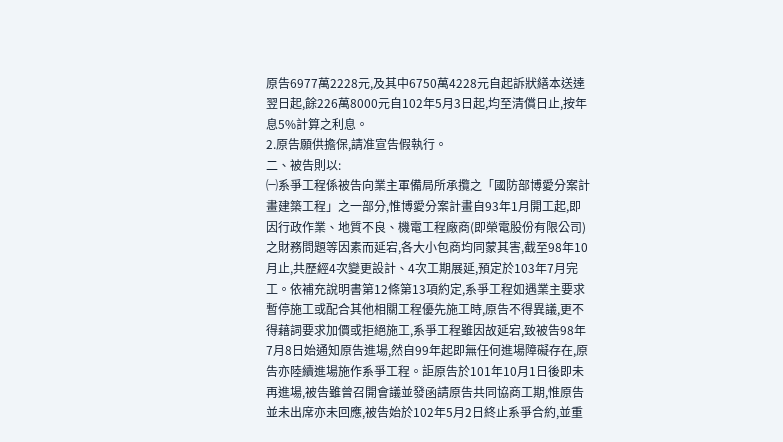原告6977萬2228元,及其中6750萬4228元自起訴狀繕本送達翌日起,餘226萬8000元自102年5月3日起,均至清償日止,按年息5%計算之利息。
2.原告願供擔保,請准宣告假執行。
二、被告則以:
㈠系爭工程係被告向業主軍備局所承攬之「國防部博愛分案計畫建築工程」之一部分,惟博愛分案計畫自93年1月開工起,即因行政作業、地質不良、機電工程廠商(即榮電股份有限公司)之財務問題等因素而延宕,各大小包商均同蒙其害,截至98年10月止,共歷經4次變更設計、4次工期展延,預定於103年7月完工。依補充說明書第12條第13項約定,系爭工程如遇業主要求暫停施工或配合其他相關工程優先施工時,原告不得異議,更不得藉詞要求加價或拒絕施工,系爭工程雖因故延宕,致被告98年7月8日始通知原告進場,然自99年起即無任何進場障礙存在,原告亦陸續進場施作系爭工程。詎原告於101年10月1日後即未再進場,被告雖曾召開會議並發函請原告共同協商工期,惟原告並未出席亦未回應,被告始於102年5月2日終止系爭合約,並重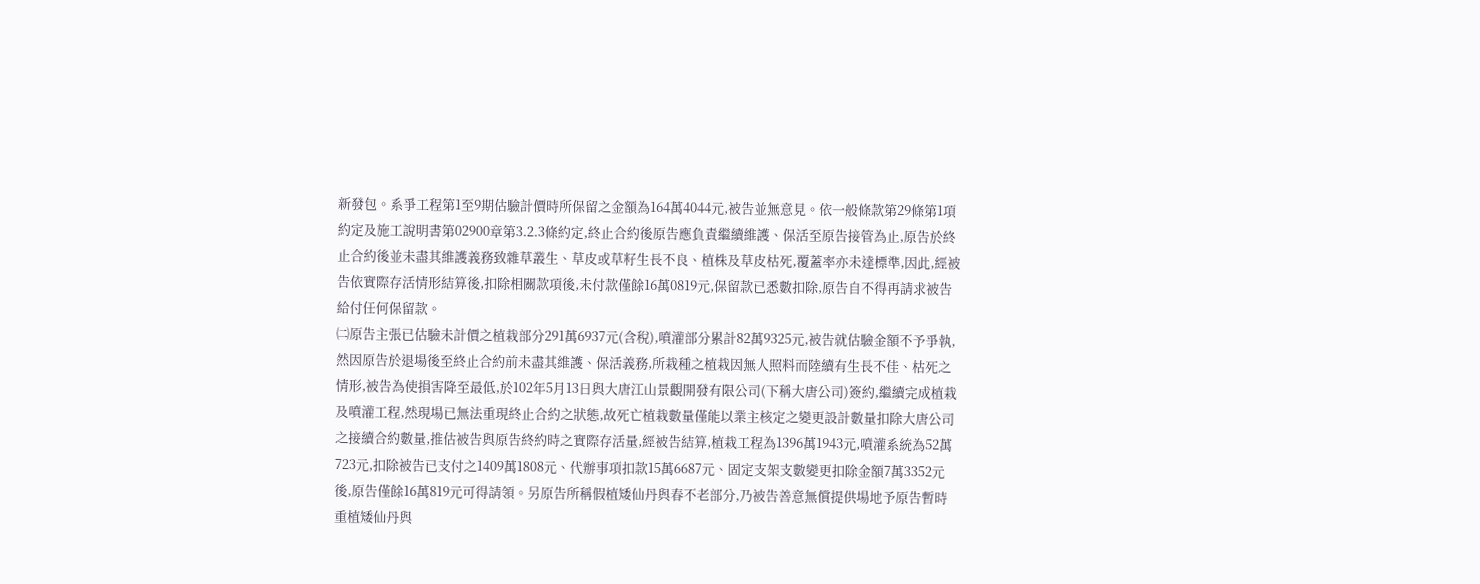新發包。系爭工程第1至9期估驗計價時所保留之金額為164萬4044元,被告並無意見。依一般條款第29條第1項約定及施工說明書第02900章第3.2.3條約定,終止合約後原告應負責繼續維護、保活至原告接管為止,原告於終止合約後並未盡其維護義務致雜草叢生、草皮或草籽生長不良、植株及草皮枯死,覆蓋率亦未達標準,因此,經被告依實際存活情形結算後,扣除相關款項後,未付款僅餘16萬0819元,保留款已悉數扣除,原告自不得再請求被告給付任何保留款。
㈡原告主張已估驗未計價之植栽部分291萬6937元(含稅),噴灌部分累計82萬9325元,被告就估驗金額不予爭執,然因原告於退場後至終止合約前未盡其維護、保活義務,所栽種之植栽因無人照料而陸續有生長不佳、枯死之情形,被告為使損害降至最低,於102年5月13日與大唐江山景觀開發有限公司(下稱大唐公司)簽約,繼續完成植栽及噴灌工程,然現場已無法重現終止合約之狀態,故死亡植栽數量僅能以業主核定之變更設計數量扣除大唐公司之接續合約數量,推估被告與原告終約時之實際存活量,經被告結算,植栽工程為1396萬1943元,噴灌系統為52萬723元,扣除被告已支付之1409萬1808元、代辦事項扣款15萬6687元、固定支架支數變更扣除金額7萬3352元後,原告僅餘16萬819元可得請領。另原告所稱假植矮仙丹與春不老部分,乃被告善意無償提供場地予原告暫時重植矮仙丹與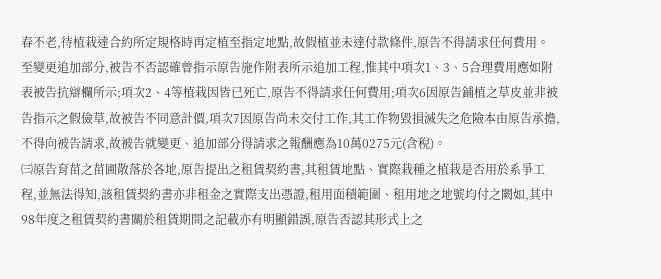春不老,待植栽達合約所定規格時再定植至指定地點,故假植並未達付款條件,原告不得請求任何費用。至變更追加部分,被告不否認確曾指示原告施作附表所示追加工程,惟其中項次1、3、5合理費用應如附表被告抗辯欄所示;項次2、4等植栽因皆已死亡,原告不得請求任何費用;項次6因原告鋪植之草皮並非被告指示之假儉草,故被告不同意計價,項次7因原告尚未交付工作,其工作物毀損滅失之危險本由原告承擔,不得向被告請求,故被告就變更、追加部分得請求之報酬應為10萬0275元(含稅)。
㈢原告育苗之苗圃散落於各地,原告提出之租賃契約書,其租賃地點、實際栽種之植栽是否用於系爭工程,並無法得知,該租賃契約書亦非租金之實際支出憑證,租用面積範圍、租用地之地號均付之闕如,其中98年度之租賃契約書關於租賃期間之記載亦有明顯錯誤,原告否認其形式上之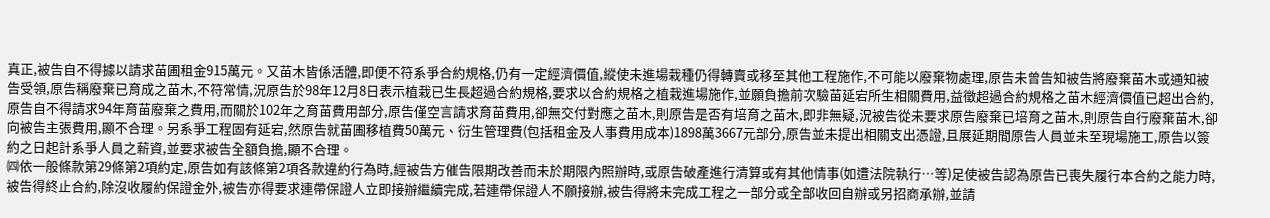真正,被告自不得據以請求苗圃租金915萬元。又苗木皆係活體,即便不符系爭合約規格,仍有一定經濟價值,縱使未進場栽種仍得轉賣或移至其他工程施作,不可能以廢棄物處理,原告未曾告知被告將廢棄苗木或通知被告受領,原告稱廢棄已育成之苗木,不符常情,況原告於98年12月8日表示植栽已生長超過合約規格,要求以合約規格之植栽進場施作,並願負擔前次驗苗延宕所生相關費用,益徵超過合約規格之苗木經濟價值已超出合約,原告自不得請求94年育苗廢棄之費用,而關於102年之育苗費用部分,原告僅空言請求育苗費用,卻無交付對應之苗木,則原告是否有培育之苗木,即非無疑,況被告從未要求原告廢棄已培育之苗木,則原告自行廢棄苗木,卻向被告主張費用,顯不合理。另系爭工程固有延宕,然原告就苗圃移植費50萬元、衍生管理費(包括租金及人事費用成本)1898萬3667元部分,原告並未提出相關支出憑證,且展延期間原告人員並未至現場施工,原告以簽約之日起計系爭人員之薪資,並要求被告全額負擔,顯不合理。
㈣依一般條款第29條第2項約定,原告如有該條第2項各款違約行為時,經被告方催告限期改善而未於期限內照辦時,或原告破產進行清算或有其他情事(如遭法院執行…等)足使被告認為原告已喪失履行本合約之能力時,被告得終止合約,除沒收履約保證金外,被告亦得要求連帶保證人立即接辦繼續完成,若連帶保證人不願接辦,被告得將未完成工程之一部分或全部收回自辦或另招商承辦,並請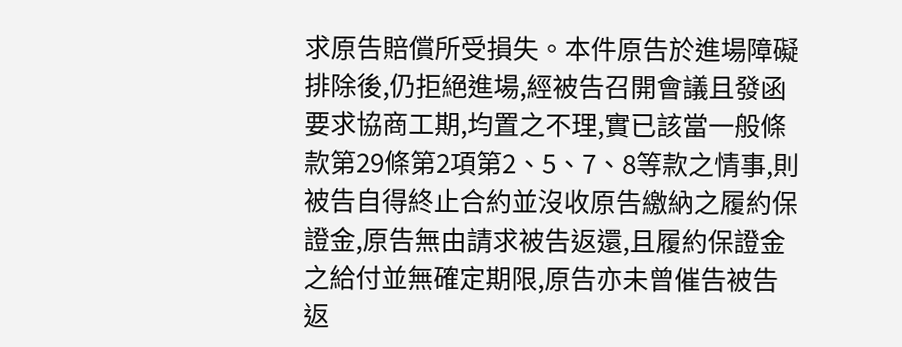求原告賠償所受損失。本件原告於進場障礙排除後,仍拒絕進場,經被告召開會議且發函要求協商工期,均置之不理,實已該當一般條款第29條第2項第2、5、7、8等款之情事,則被告自得終止合約並沒收原告繳納之履約保證金,原告無由請求被告返還,且履約保證金之給付並無確定期限,原告亦未曾催告被告返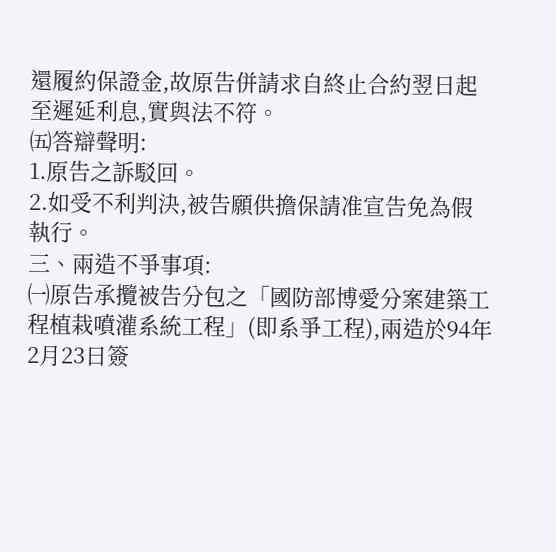還履約保證金,故原告併請求自終止合約翌日起至遲延利息,實與法不符。
㈤答辯聲明:
1.原告之訴駁回。
2.如受不利判決,被告願供擔保請准宣告免為假執行。
三、兩造不爭事項:
㈠原告承攬被告分包之「國防部博愛分案建築工程植栽噴灌系統工程」(即系爭工程),兩造於94年2月23日簽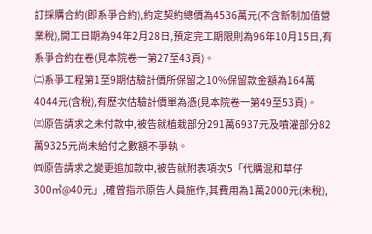訂採購合約(即系爭合約),約定契約總價為4536萬元(不含新制加值營業稅),開工日期為94年2月28日,預定完工期限則為96年10月15日,有系爭合約在卷(見本院卷一第27至43頁)。
㈡系爭工程第1至9期估驗計價所保留之10%保留款金額為164萬4044元(含稅),有歷次估驗計價單為憑(見本院卷一第49至53頁)。
㈢原告請求之未付款中,被告就植栽部分291萬6937元及噴灌部分82萬9325元尚未給付之數額不爭執。
㈣原告請求之變更追加款中,被告就附表項次5「代購混和草仔300㎡@40元」,確曾指示原告人員施作,其費用為1萬2000元(未稅),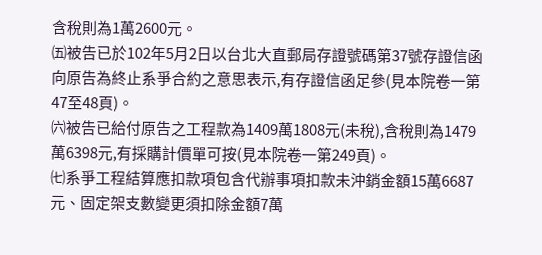含稅則為1萬2600元。
㈤被告已於102年5月2日以台北大直郵局存證號碼第37號存證信函向原告為終止系爭合約之意思表示,有存證信函足參(見本院卷一第47至48頁)。
㈥被告已給付原告之工程款為1409萬1808元(未稅),含稅則為1479萬6398元,有採購計價單可按(見本院卷一第249頁)。
㈦系爭工程結算應扣款項包含代辦事項扣款未沖銷金額15萬6687元、固定架支數變更須扣除金額7萬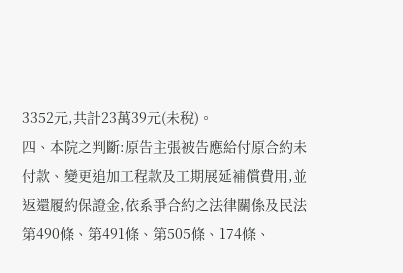3352元,共計23萬39元(未稅)。
四、本院之判斷:原告主張被告應給付原合約未付款、變更追加工程款及工期展延補償費用,並返還履約保證金,依系爭合約之法律關係及民法第490條、第491條、第505條、174條、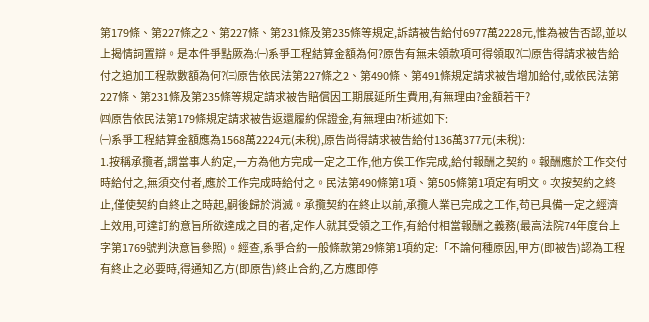第179條、第227條之2、第227條、第231條及第235條等規定,訴請被告給付6977萬2228元,惟為被告否認,並以上揭情詞置辯。是本件爭點厥為:㈠系爭工程結算金額為何?原告有無未領款項可得領取?㈡原告得請求被告給付之追加工程款數額為何?㈢原告依民法第227條之2、第490條、第491條規定請求被告增加給付,或依民法第227條、第231條及第235條等規定請求被告賠償因工期展延所生費用,有無理由?金額若干?
㈣原告依民法第179條規定請求被告返還履約保證金,有無理由?析述如下:
㈠系爭工程結算金額應為1568萬2224元(未稅),原告尚得請求被告給付136萬377元(未稅):
1.按稱承攬者,謂當事人約定,一方為他方完成一定之工作,他方俟工作完成,給付報酬之契約。報酬應於工作交付時給付之,無須交付者,應於工作完成時給付之。民法第490條第1項、第505條第1項定有明文。次按契約之終止,僅使契約自終止之時起,嗣後歸於消滅。承攬契約在終止以前,承攬人業已完成之工作,苟已具備一定之經濟上效用,可達訂約意旨所欲達成之目的者,定作人就其受領之工作,有給付相當報酬之義務(最高法院74年度台上字第1769號判決意旨參照)。經查,系爭合約一般條款第29條第1項約定:「不論何種原因,甲方(即被告)認為工程有終止之必要時,得通知乙方(即原告)終止合約,乙方應即停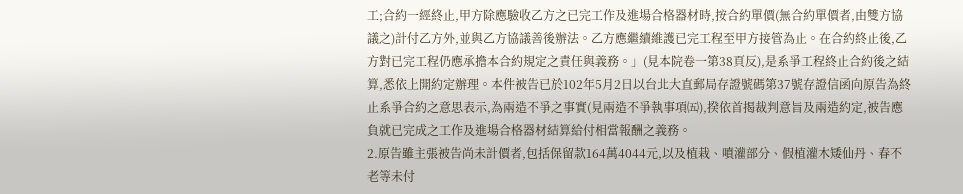工;合約一經終止,甲方除應驗收乙方之已完工作及進場合格器材時,按合約單價(無合約單價者,由雙方協議之)計付乙方外,並與乙方協議善後辦法。乙方應繼續維護已完工程至甲方接管為止。在合約終止後,乙方對已完工程仍應承擔本合約規定之責任與義務。」(見本院卷一第38頁反),是系爭工程終止合約後之結算,悉依上開約定辦理。本件被告已於102年5月2日以台北大直郵局存證號碼第37號存證信函向原告為終止系爭合約之意思表示,為兩造不爭之事實(見兩造不爭執事項㈤),揆依首揭裁判意旨及兩造約定,被告應負就已完成之工作及進場合格器材結算給付相當報酬之義務。
2.原告雖主張被告尚未計價者,包括保留款164萬4044元,以及植栽、噴灌部分、假植灌木矮仙丹、春不老等未付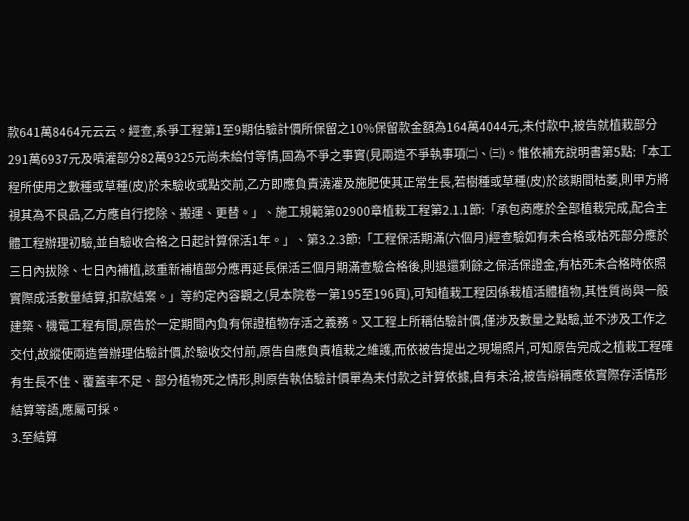款641萬8464元云云。經查,系爭工程第1至9期估驗計價所保留之10%保留款金額為164萬4044元,未付款中,被告就植栽部分291萬6937元及噴灌部分82萬9325元尚未給付等情,固為不爭之事實(見兩造不爭執事項㈡、㈢)。惟依補充說明書第5點:「本工程所使用之數種或草種(皮)於未驗收或點交前,乙方即應負責澆灌及施肥使其正常生長,若樹種或草種(皮)於該期間枯萎,則甲方將視其為不良品,乙方應自行挖除、搬運、更替。」、施工規範第02900章植栽工程第2.1.1節:「承包商應於全部植栽完成,配合主體工程辦理初驗,並自驗收合格之日起計算保活1年。」、第3.2.3節:「工程保活期滿(六個月)經查驗如有未合格或枯死部分應於三日內拔除、七日內補植,該重新補植部分應再延長保活三個月期滿查驗合格後,則退還剩餘之保活保證金,有枯死未合格時依照實際成活數量結算,扣款結案。」等約定內容觀之(見本院卷一第195至196頁),可知植栽工程因係栽植活體植物,其性質尚與一般建築、機電工程有間,原告於一定期間內負有保證植物存活之義務。又工程上所稱估驗計價,僅涉及數量之點驗,並不涉及工作之交付,故縱使兩造曾辦理估驗計價,於驗收交付前,原告自應負責植栽之維護,而依被告提出之現場照片,可知原告完成之植栽工程確有生長不佳、覆蓋率不足、部分植物死之情形,則原告執估驗計價單為未付款之計算依據,自有未洽,被告辯稱應依實際存活情形結算等語,應屬可採。
3.至結算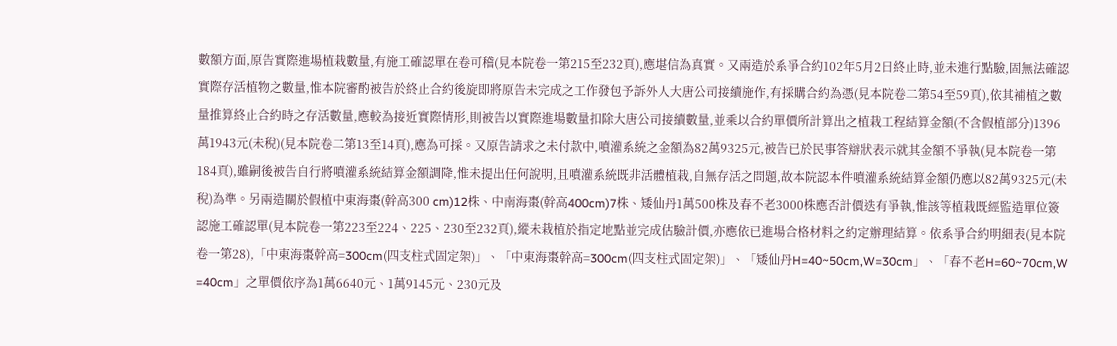數額方面,原告實際進場植栽數量,有施工確認單在卷可稽(見本院卷一第215至232頁),應堪信為真實。又兩造於系爭合約102年5月2日終止時,並未進行點驗,固無法確認實際存活植物之數量,惟本院審酌被告於終止合約後旋即將原告未完成之工作發包予訴外人大唐公司接續施作,有採購合約為憑(見本院卷二第54至59頁),依其補植之數量推算終止合約時之存活數量,應較為接近實際情形,則被告以實際進場數量扣除大唐公司接續數量,並乘以合約單價所計算出之植栽工程結算金額(不含假植部分)1396萬1943元(未稅)(見本院卷二第13至14頁),應為可採。又原告請求之未付款中,噴灌系統之金額為82萬9325元,被告已於民事答辯狀表示就其金額不爭執(見本院卷一第184頁),雖嗣後被告自行將噴灌系統結算金額調降,惟未提出任何說明,且噴灌系統既非活體植栽,自無存活之問題,故本院認本件噴灌系統結算金額仍應以82萬9325元(未稅)為準。另兩造關於假植中東海棗(幹高300 cm)12株、中南海棗(幹高400cm)7株、矮仙丹1萬500株及春不老3000株應否計價迭有爭執,惟該等植栽既經監造單位簽認施工確認單(見本院卷一第223至224、225、230至232頁),縱未栽植於指定地點並完成估驗計價,亦應依已進場合格材料之約定辦理結算。依系爭合約明細表(見本院卷一第28),「中東海棗幹高=300cm(四支柱式固定架)」、「中東海棗幹高=300cm(四支柱式固定架)」、「矮仙丹H=40~50cm,W=30cm」、「春不老H=60~70cm,W =40cm」之單價依序為1萬6640元、1萬9145元、230元及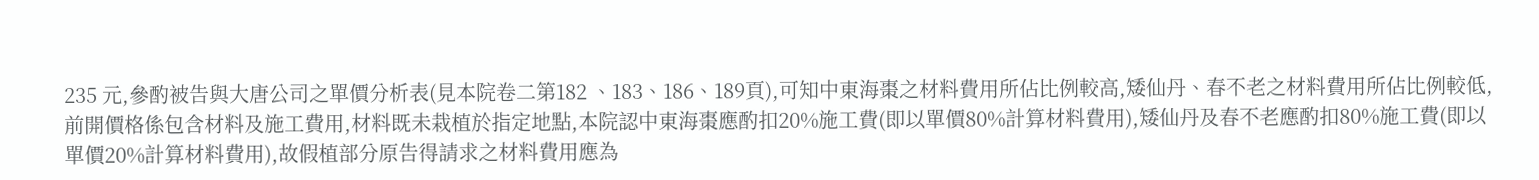235 元,參酌被告與大唐公司之單價分析表(見本院卷二第182 、183、186、189頁),可知中東海棗之材料費用所佔比例較高,矮仙丹、春不老之材料費用所佔比例較低,前開價格係包含材料及施工費用,材料既未栽植於指定地點,本院認中東海棗應酌扣20%施工費(即以單價80%計算材料費用),矮仙丹及春不老應酌扣80%施工費(即以單價20%計算材料費用),故假植部分原告得請求之材料費用應為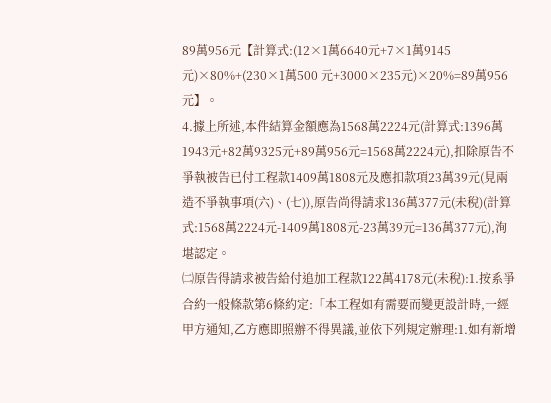89萬956元【計算式:(12×1萬6640元+7×1萬9145元)×80%+(230×1萬500 元+3000×235元)×20%=89萬956元】。
4.據上所述,本件結算金額應為1568萬2224元(計算式:1396萬1943元+82萬9325元+89萬956元=1568萬2224元),扣除原告不爭執被告已付工程款1409萬1808元及應扣款項23萬39元(見兩造不爭執事項(六)、(七)),原告尚得請求136萬377元(未稅)(計算式:1568萬2224元-1409萬1808元-23萬39元=136萬377元),洵堪認定。
㈡原告得請求被告給付追加工程款122萬4178元(未稅):1.按系爭合約一般條款第6條約定:「本工程如有需要而變更設計時,一經甲方通知,乙方應即照辦不得異議,並依下列規定辦理:1.如有新增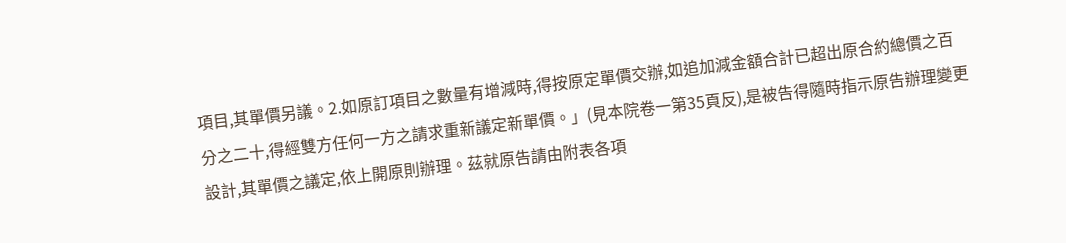項目,其單價另議。2.如原訂項目之數量有增減時,得按原定單價交辦,如追加減金額合計已超出原合約總價之百分之二十,得經雙方任何一方之請求重新議定新單價。」(見本院卷一第35頁反),是被告得隨時指示原告辦理變更設計,其單價之議定,依上開原則辦理。茲就原告請由附表各項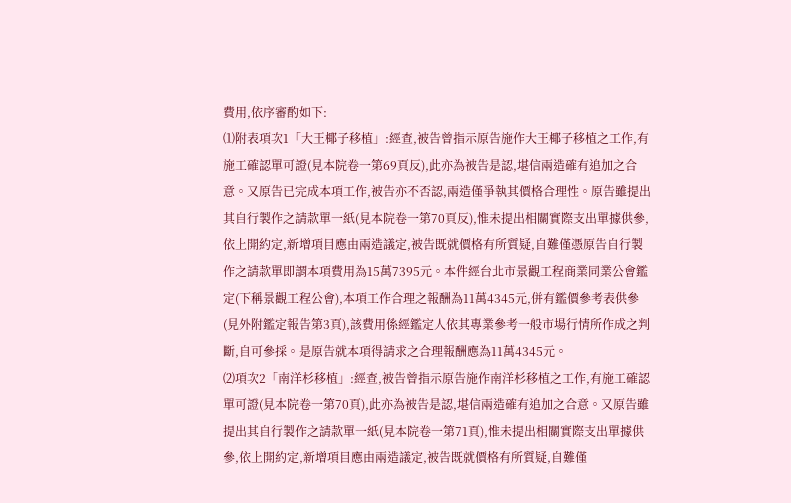費用,依序審酌如下:
⑴附表項次1「大王椰子移植」:經查,被告曾指示原告施作大王椰子移植之工作,有施工確認單可證(見本院卷一第69頁反),此亦為被告是認,堪信兩造確有追加之合意。又原告已完成本項工作,被告亦不否認,兩造僅爭執其價格合理性。原告雖提出其自行製作之請款單一紙(見本院卷一第70頁反),惟未提出相關實際支出單據供參,依上開約定,新增項目應由兩造議定,被告既就價格有所質疑,自難僅憑原告自行製作之請款單即謂本項費用為15萬7395元。本件經台北市景觀工程商業同業公會鑑定(下稱景觀工程公會),本項工作合理之報酬為11萬4345元,併有鑑價參考表供參(見外附鑑定報告第3頁),該費用係經鑑定人依其專業參考一般市場行情所作成之判斷,自可參採。是原告就本項得請求之合理報酬應為11萬4345元。
⑵項次2「南洋杉移植」:經查,被告曾指示原告施作南洋杉移植之工作,有施工確認單可證(見本院卷一第70頁),此亦為被告是認,堪信兩造確有追加之合意。又原告雖提出其自行製作之請款單一紙(見本院卷一第71頁),惟未提出相關實際支出單據供參,依上開約定,新增項目應由兩造議定,被告既就價格有所質疑,自難僅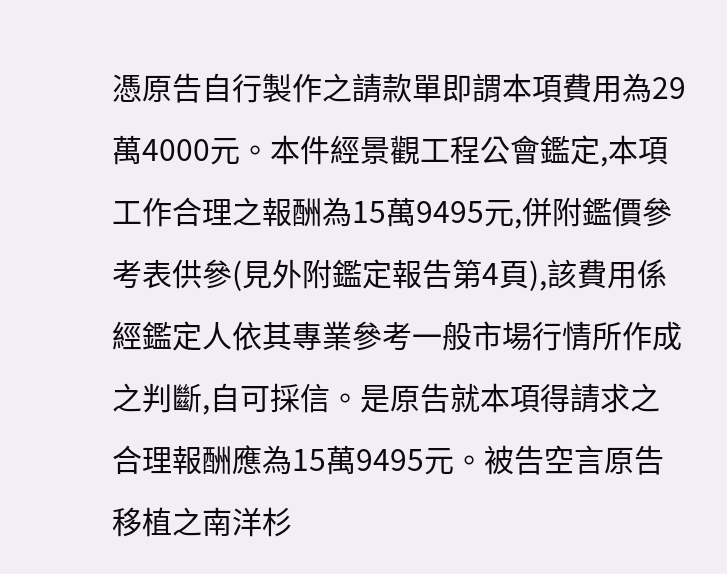憑原告自行製作之請款單即謂本項費用為29萬4000元。本件經景觀工程公會鑑定,本項工作合理之報酬為15萬9495元,併附鑑價參考表供參(見外附鑑定報告第4頁),該費用係經鑑定人依其專業參考一般市場行情所作成之判斷,自可採信。是原告就本項得請求之合理報酬應為15萬9495元。被告空言原告移植之南洋杉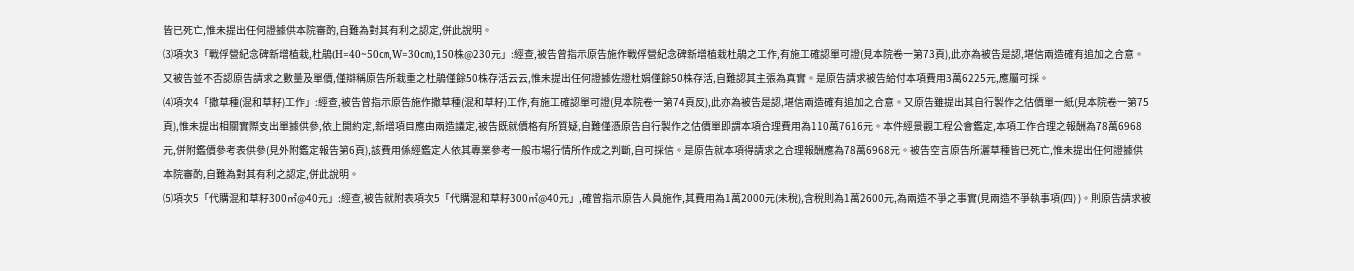皆已死亡,惟未提出任何證據供本院審酌,自難為對其有利之認定,併此說明。
⑶項次3「戰俘營紀念碑新增植栽,杜鵑(H=40~50㎝,W=30㎝),150株@230元」:經查,被告曾指示原告施作戰俘營紀念碑新增植栽杜鵑之工作,有施工確認單可證(見本院卷一第73頁),此亦為被告是認,堪信兩造確有追加之合意。又被告並不否認原告請求之數量及單價,僅辯稱原告所栽重之杜鵑僅餘50株存活云云,惟未提出任何證據佐證杜娟僅餘50株存活,自難認其主張為真實。是原告請求被告給付本項費用3萬6225元,應屬可採。
⑷項次4「撒草種(混和草籽)工作」:經查,被告曾指示原告施作撒草種(混和草籽)工作,有施工確認單可證(見本院卷一第74頁反),此亦為被告是認,堪信兩造確有追加之合意。又原告雖提出其自行製作之估價單一紙(見本院卷一第75頁),惟未提出相關實際支出單據供參,依上開約定,新增項目應由兩造議定,被告既就價格有所質疑,自難僅憑原告自行製作之估價單即謂本項合理費用為110萬7616元。本件經景觀工程公會鑑定,本項工作合理之報酬為78萬6968元,併附鑑價參考表供參(見外附鑑定報告第6頁),該費用係經鑑定人依其專業參考一般市場行情所作成之判斷,自可採信。是原告就本項得請求之合理報酬應為78萬6968元。被告空言原告所灑草種皆已死亡,惟未提出任何證據供本院審酌,自難為對其有利之認定,併此說明。
⑸項次5「代購混和草籽300㎡@40元」:經查,被告就附表項次5「代購混和草籽300㎡@40元」,確曾指示原告人員施作,其費用為1萬2000元(未稅),含稅則為1萬2600元,為兩造不爭之事實(見兩造不爭執事項(四) )。則原告請求被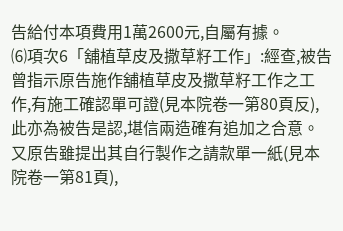告給付本項費用1萬2600元,自屬有據。
⑹項次6「舖植草皮及撒草籽工作」:經查,被告曾指示原告施作舖植草皮及撒草籽工作之工作,有施工確認單可證(見本院卷一第80頁反),此亦為被告是認,堪信兩造確有追加之合意。又原告雖提出其自行製作之請款單一紙(見本院卷一第81頁),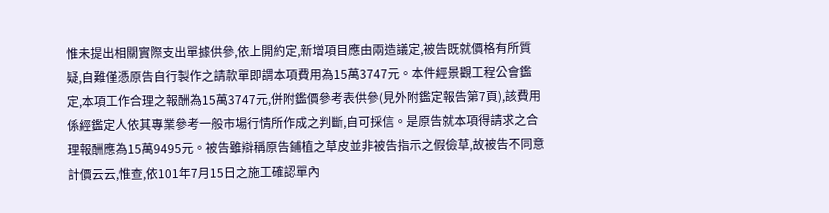惟未提出相關實際支出單據供參,依上開約定,新增項目應由兩造議定,被告既就價格有所質疑,自難僅憑原告自行製作之請款單即謂本項費用為15萬3747元。本件經景觀工程公會鑑定,本項工作合理之報酬為15萬3747元,併附鑑價參考表供參(見外附鑑定報告第7頁),該費用係經鑑定人依其專業參考一般市場行情所作成之判斷,自可採信。是原告就本項得請求之合理報酬應為15萬9495元。被告雖辯稱原告鋪植之草皮並非被告指示之假儉草,故被告不同意計價云云,惟查,依101年7月15日之施工確認單內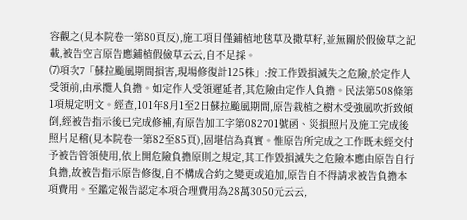容觀之(見本院卷一第80頁反),施工項目僅鋪植地毯草及撒草籽,並無關於假儉草之記載,被告空言原告應鋪植假儉草云云,自不足採。
⑺項次7「蘇拉颱風期間損害,現場修復計125株」:按工作毀損滅失之危險,於定作人受領前,由承攬人負擔。如定作人受領遲延者,其危險由定作人負擔。民法第508條第1項規定明文。經查,101年8月1至2日蘇拉颱風期間,原告栽植之樹木受強風吹折致傾倒,經被告指示後已完成修補,有原告加工字第082701號函、災損照片及施工完成後照片足稽(見本院卷一第82至85頁),固堪信為真實。惟原告所完成之工作既未經交付予被告管領使用,依上開危險負擔原則之規定,其工作毀損滅失之危險本應由原告自行負擔,故被告指示原告修復,自不構成合約之變更或追加,原告自不得請求被告負擔本項費用。至鑑定報告認定本項合理費用為28萬3050元云云,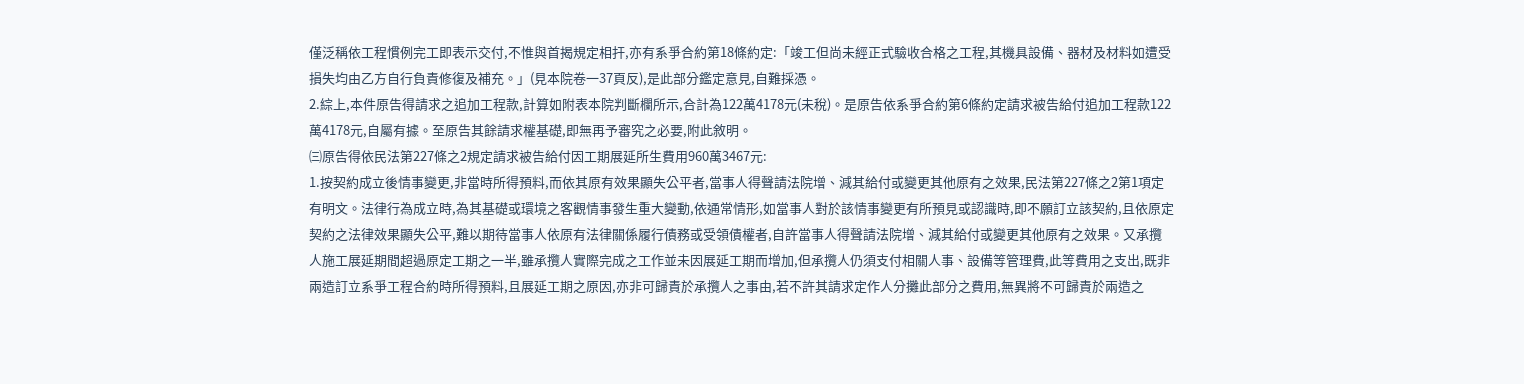僅泛稱依工程慣例完工即表示交付,不惟與首揭規定相扞,亦有系爭合約第18條約定:「竣工但尚未經正式驗收合格之工程,其機具設備、器材及材料如遭受損失均由乙方自行負責修復及補充。」(見本院卷一37頁反),是此部分鑑定意見,自難採憑。
2.綜上,本件原告得請求之追加工程款,計算如附表本院判斷欄所示,合計為122萬4178元(未稅)。是原告依系爭合約第6條約定請求被告給付追加工程款122萬4178元,自屬有據。至原告其餘請求權基礎,即無再予審究之必要,附此敘明。
㈢原告得依民法第227條之2規定請求被告給付因工期展延所生費用960萬3467元:
1.按契約成立後情事變更,非當時所得預料,而依其原有效果顯失公平者,當事人得聲請法院增、減其給付或變更其他原有之效果,民法第227條之2第1項定有明文。法律行為成立時,為其基礎或環境之客觀情事發生重大變動,依通常情形,如當事人對於該情事變更有所預見或認識時,即不願訂立該契約,且依原定契約之法律效果顯失公平,難以期待當事人依原有法律關係履行債務或受領債權者,自許當事人得聲請法院增、減其給付或變更其他原有之效果。又承攬人施工展延期間超過原定工期之一半,雖承攬人實際完成之工作並未因展延工期而增加,但承攬人仍須支付相關人事、設備等管理費,此等費用之支出,既非兩造訂立系爭工程合約時所得預料,且展延工期之原因,亦非可歸責於承攬人之事由,若不許其請求定作人分攤此部分之費用,無異將不可歸責於兩造之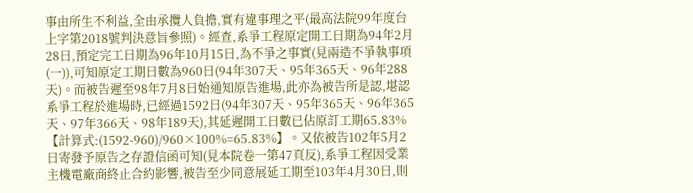事由所生不利益,全由承攬人負擔,實有違事理之平(最高法院99年度台上字第2018號判決意旨參照)。經查,系爭工程原定開工日期為94年2月28日,預定完工日期為96年10月15日,為不爭之事實(見兩造不爭執事項(一)),可知原定工期日數為960日(94年307天、95年365天、96年288天)。而被告遲至98年7月8日始通知原告進場,此亦為被告所是認,堪認系爭工程於進場時,已經過1592日(94年307天、95年365天、96年365天、97年366天、98年189天),其延遲開工日數已佔原訂工期65.83%【計算式:(1592-960)/960×100%=65.83%】。又依被告102年5月2日寄發予原告之存證信函可知(見本院卷一第47頁反),系爭工程因受業主機電廠商終止合約影響,被告至少同意展延工期至103年4月30日,則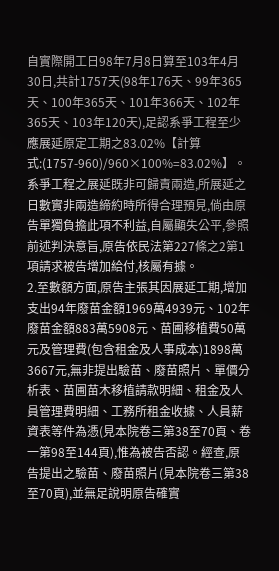自實際開工日98年7月8日算至103年4月30日,共計1757天(98年176天、99年365天、100年365天、101年366天、102年365天、103年120天),足認系爭工程至少應展延原定工期之83.02%【計算式:(1757-960)/960×100%=83.02%】。系爭工程之展延既非可歸責兩造,所展延之日數實非兩造締約時所得合理預見,倘由原告單獨負擔此項不利益,自屬顯失公平,參照前述判決意旨,原告依民法第227條之2第1項請求被告增加給付,核屬有據。
2.至數額方面,原告主張其因展延工期,增加支出94年廢苗金額1969萬4939元、102年廢苗金額883萬5908元、苗圃移植費50萬元及管理費(包含租金及人事成本)1898萬3667元,無非提出驗苗、廢苗照片、單價分析表、苗圃苗木移植請款明細、租金及人員管理費明細、工務所租金收據、人員薪資表等件為憑(見本院卷三第38至70頁、卷一第98至144頁),惟為被告否認。經查,原告提出之驗苗、廢苗照片(見本院卷三第38至70頁),並無足說明原告確實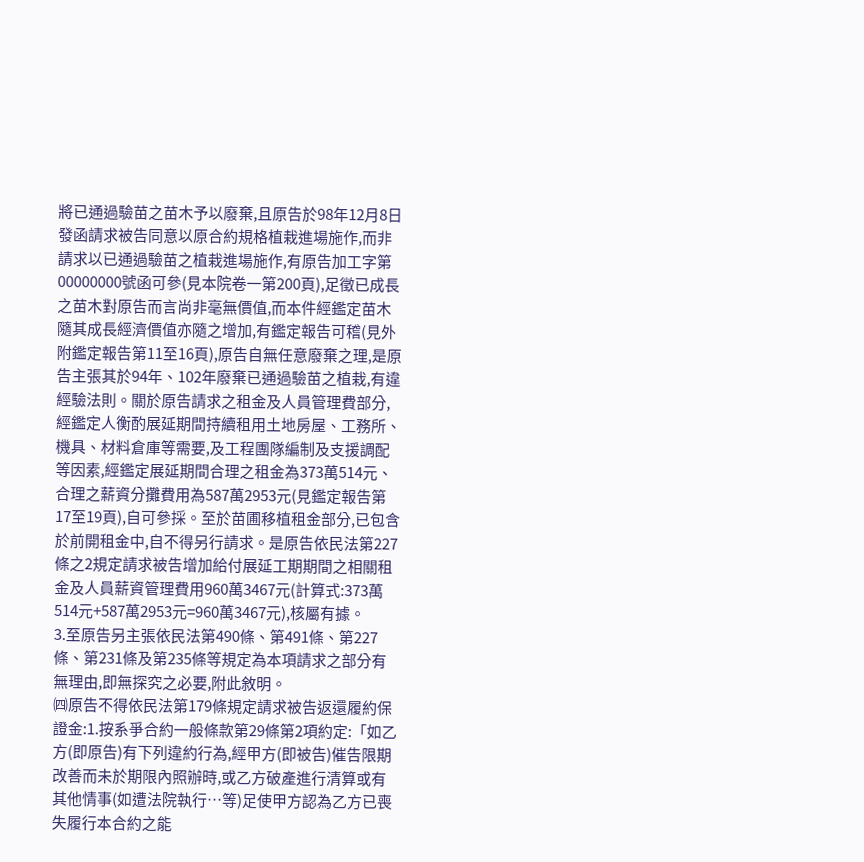將已通過驗苗之苗木予以廢棄,且原告於98年12月8日發函請求被告同意以原合約規格植栽進場施作,而非請求以已通過驗苗之植栽進場施作,有原告加工字第00000000號函可參(見本院卷一第200頁),足徵已成長之苗木對原告而言尚非毫無價值,而本件經鑑定苗木隨其成長經濟價值亦隨之增加,有鑑定報告可稽(見外附鑑定報告第11至16頁),原告自無任意廢棄之理,是原告主張其於94年、102年廢棄已通過驗苗之植栽,有違經驗法則。關於原告請求之租金及人員管理費部分,經鑑定人衡酌展延期間持續租用土地房屋、工務所、機具、材料倉庫等需要,及工程團隊編制及支援調配等因素,經鑑定展延期間合理之租金為373萬514元、合理之薪資分攤費用為587萬2953元(見鑑定報告第17至19頁),自可參採。至於苗圃移植租金部分,已包含於前開租金中,自不得另行請求。是原告依民法第227條之2規定請求被告增加給付展延工期期間之相關租金及人員薪資管理費用960萬3467元(計算式:373萬514元+587萬2953元=960萬3467元),核屬有據。
3.至原告另主張依民法第490條、第491條、第227條、第231條及第235條等規定為本項請求之部分有無理由,即無探究之必要,附此敘明。
㈣原告不得依民法第179條規定請求被告返還履約保證金:1.按系爭合約一般條款第29條第2項約定:「如乙方(即原告)有下列違約行為,經甲方(即被告)催告限期改善而未於期限內照辦時,或乙方破產進行清算或有其他情事(如遭法院執行…等)足使甲方認為乙方已喪失履行本合約之能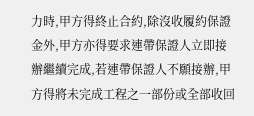力時,甲方得終止合約,除沒收履約保證金外,甲方亦得要求連帶保證人立即接辦繼續完成,若連帶保證人不願接辦,甲方得將未完成工程之一部份或全部收回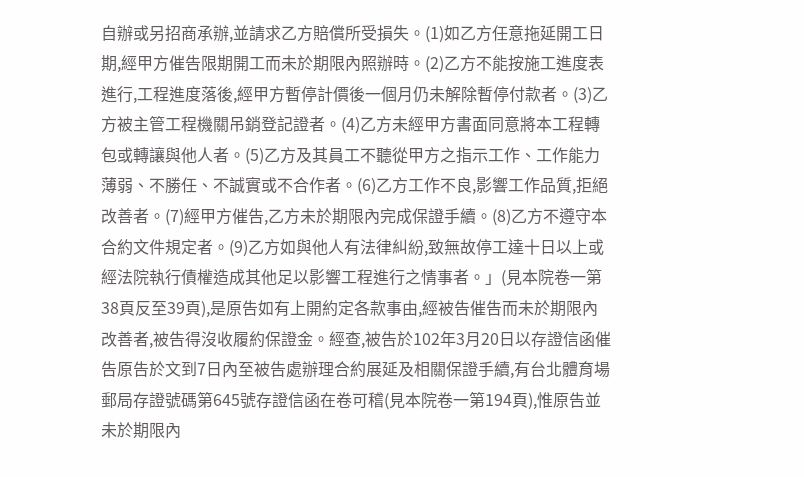自辦或另招商承辦,並請求乙方賠償所受損失。(1)如乙方任意拖延開工日期,經甲方催告限期開工而未於期限內照辦時。(2)乙方不能按施工進度表進行,工程進度落後,經甲方暫停計價後一個月仍未解除暫停付款者。(3)乙方被主管工程機關吊銷登記證者。(4)乙方未經甲方書面同意將本工程轉包或轉讓與他人者。(5)乙方及其員工不聽從甲方之指示工作、工作能力薄弱、不勝任、不誠實或不合作者。(6)乙方工作不良,影響工作品質,拒絕改善者。(7)經甲方催告,乙方未於期限內完成保證手續。(8)乙方不遵守本合約文件規定者。(9)乙方如與他人有法律糾紛,致無故停工達十日以上或經法院執行債權造成其他足以影響工程進行之情事者。」(見本院卷一第38頁反至39頁),是原告如有上開約定各款事由,經被告催告而未於期限內改善者,被告得沒收履約保證金。經查,被告於102年3月20日以存證信函催告原告於文到7日內至被告處辦理合約展延及相關保證手續,有台北體育場郵局存證號碼第645號存證信函在卷可稽(見本院卷一第194頁),惟原告並未於期限內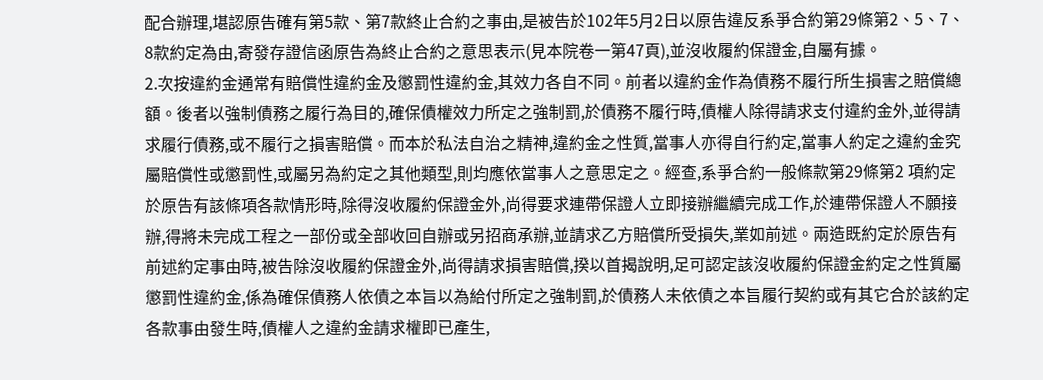配合辦理,堪認原告確有第5款、第7款終止合約之事由,是被告於102年5月2日以原告違反系爭合約第29條第2、5、7、8款約定為由,寄發存證信函原告為終止合約之意思表示(見本院卷一第47頁),並沒收履約保證金,自屬有據。
2.次按違約金通常有賠償性違約金及懲罰性違約金,其效力各自不同。前者以違約金作為債務不履行所生損害之賠償總額。後者以強制債務之履行為目的,確保債權效力所定之強制罰,於債務不履行時,債權人除得請求支付違約金外,並得請求履行債務,或不履行之損害賠償。而本於私法自治之精神,違約金之性質,當事人亦得自行約定,當事人約定之違約金究屬賠償性或懲罰性,或屬另為約定之其他類型,則均應依當事人之意思定之。經查,系爭合約一般條款第29條第2 項約定於原告有該條項各款情形時,除得沒收履約保證金外,尚得要求連帶保證人立即接辦繼續完成工作,於連帶保證人不願接辦,得將未完成工程之一部份或全部收回自辦或另招商承辦,並請求乙方賠償所受損失,業如前述。兩造既約定於原告有前述約定事由時,被告除沒收履約保證金外,尚得請求損害賠償,揆以首揭說明,足可認定該沒收履約保證金約定之性質屬懲罰性違約金,係為確保債務人依債之本旨以為給付所定之強制罰,於債務人未依債之本旨履行契約或有其它合於該約定各款事由發生時,債權人之違約金請求權即已產生,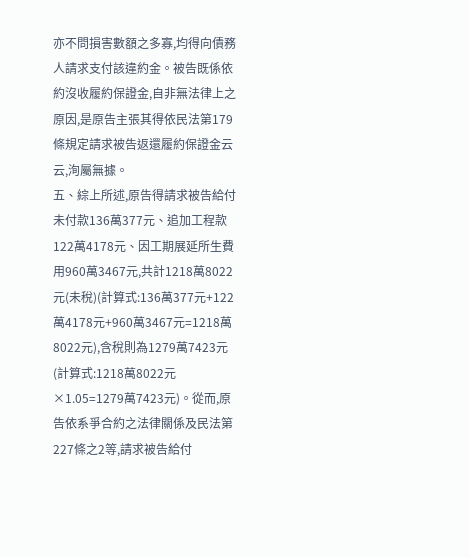亦不問損害數額之多寡,均得向債務人請求支付該違約金。被告既係依約沒收履約保證金,自非無法律上之原因,是原告主張其得依民法第179條規定請求被告返還履約保證金云云,洵屬無據。
五、綜上所述,原告得請求被告給付未付款136萬377元、追加工程款122萬4178元、因工期展延所生費用960萬3467元,共計1218萬8022元(未稅)(計算式:136萬377元+122萬4178元+960萬3467元=1218萬8022元),含稅則為1279萬7423元(計算式:1218萬8022元×1.05=1279萬7423元)。從而,原告依系爭合約之法律關係及民法第227條之2等,請求被告給付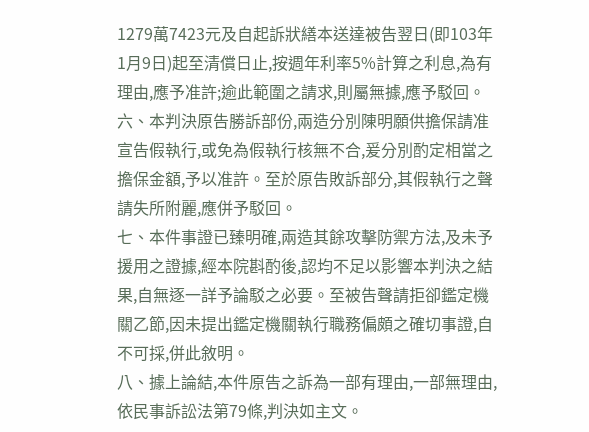1279萬7423元及自起訴狀繕本送達被告翌日(即103年1月9日)起至清償日止,按週年利率5%計算之利息,為有理由,應予准許;逾此範圍之請求,則屬無據,應予駁回。
六、本判決原告勝訴部份,兩造分別陳明願供擔保請准宣告假執行,或免為假執行核無不合,爰分別酌定相當之擔保金額,予以准許。至於原告敗訴部分,其假執行之聲請失所附麗,應併予駁回。
七、本件事證已臻明確,兩造其餘攻擊防禦方法,及未予援用之證據,經本院斟酌後,認均不足以影響本判決之結果,自無逐一詳予論駁之必要。至被告聲請拒卻鑑定機關乙節,因未提出鑑定機關執行職務偏頗之確切事證,自不可採,併此敘明。
八、據上論結,本件原告之訴為一部有理由,一部無理由,依民事訴訟法第79條,判決如主文。